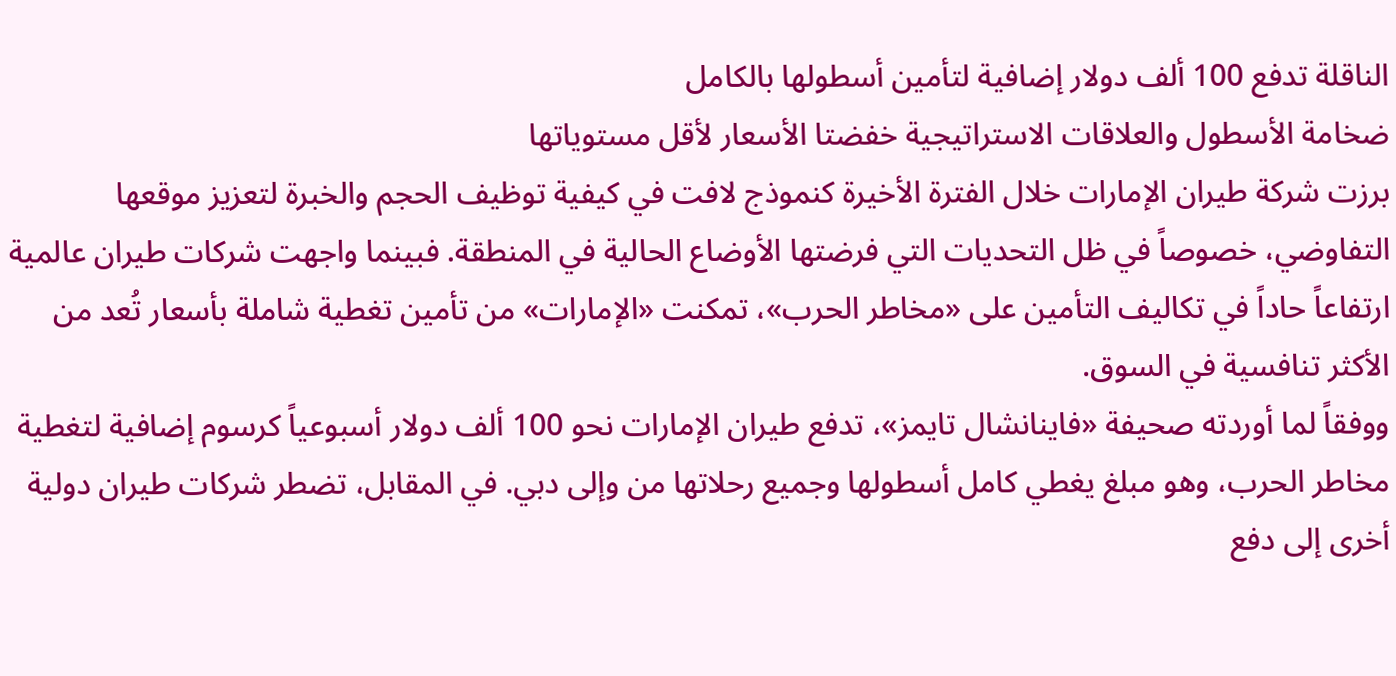الناقلة تدفع 100 ألف دولار إضافية لتأمين أسطولها بالكامل
ضخامة الأسطول والعلاقات الاستراتيجية خفضتا الأسعار لأقل مستوياتها
برزت شركة طيران الإمارات خلال الفترة الأخيرة كنموذج لافت في كيفية توظيف الحجم والخبرة لتعزيز موقعها التفاوضي، خصوصاً في ظل التحديات التي فرضتها الأوضاع الحالية في المنطقة. فبينما واجهت شركات طيران عالمية ارتفاعاً حاداً في تكاليف التأمين على «مخاطر الحرب»، تمكنت «الإمارات» من تأمين تغطية شاملة بأسعار تُعد من الأكثر تنافسية في السوق.
ووفقاً لما أوردته صحيفة «فاينانشال تايمز»، تدفع طيران الإمارات نحو 100 ألف دولار أسبوعياً كرسوم إضافية لتغطية مخاطر الحرب، وهو مبلغ يغطي كامل أسطولها وجميع رحلاتها من وإلى دبي. في المقابل، تضطر شركات طيران دولية أخرى إلى دفع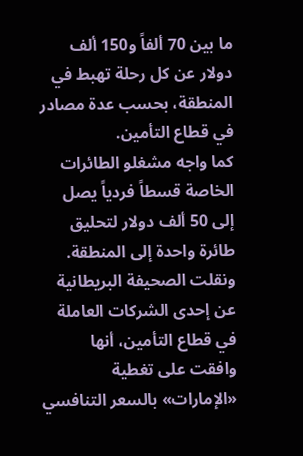ما بين 70 ألفاً و150 ألف دولار عن كل رحلة تهبط في المنطقة، بحسب عدة مصادر في قطاع التأمين.
كما واجه مشغلو الطائرات الخاصة قسطاً فردياً يصل إلى 50 ألف دولار لتحليق طائرة واحدة إلى المنطقة.
ونقلت الصحيفة البريطانية عن إحدى الشركات العاملة في قطاع التأمين، أنها وافقت على تغطية «الإمارات» بالسعر التنافسي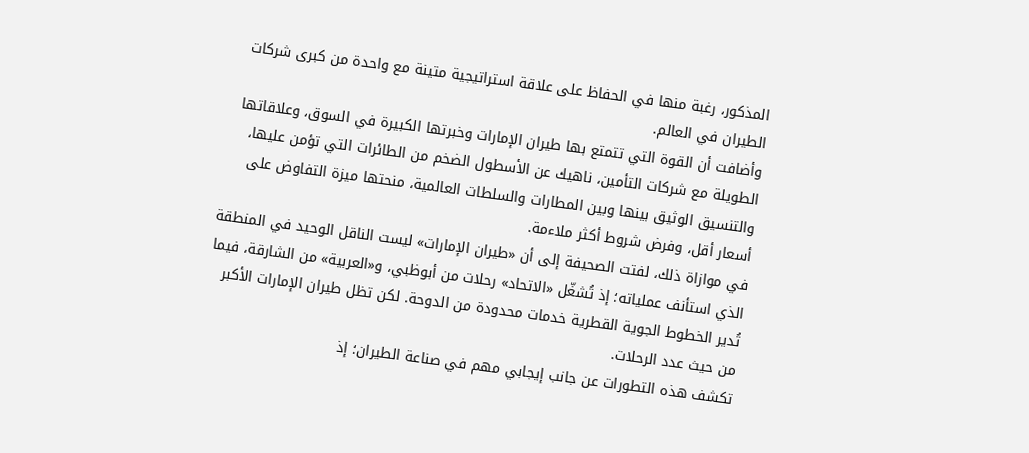المذكور، رغبة منها في الحفاظ على علاقة استراتيجية متينة مع واحدة من كبرى شركات الطيران في العالم.
وأضافت أن القوة التي تتمتع بها طيران الإمارات وخبرتها الكبيرة في السوق، وعلاقاتها الطويلة مع شركات التأمين، ناهيك عن الأسطول الضخم من الطائرات التي تؤمن عليها، والتنسيق الوثيق بينها وبين المطارات والسلطات العالمية، منحتها ميزة التفاوض على أسعار أقل، وفرض شروط أكثر ملاءمة.
في موازاة ذلك، لفتت الصحيفة إلى أن «طيران الإمارات» ليست الناقل الوحيد في المنطقة الذي استأنف عملياته؛ إذ تُشغّل «الاتحاد» رحلات من أبوظبي، و«العربية» من الشارقة، فيما تُدير الخطوط الجوية القطرية خدمات محدودة من الدوحة. لكن تظل طيران الإمارات الأكبر من حيث عدد الرحلات.
تكشف هذه التطورات عن جانب إيجابي مهم في صناعة الطيران؛ إذ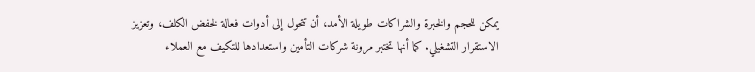يمكن للحجم والخبرة والشراكات طويلة الأمد، أن تتحول إلى أدوات فعالة لخفض الكلف، وتعزيز الاستقرار التشغيلي. كما أنها تختبر مرونة شركات التأمين واستعدادها للتكيف مع العملاء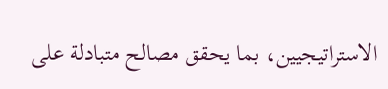الاستراتيجيين، بما يحقق مصالح متبادلة على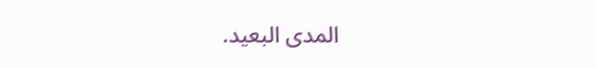المدى البعيد.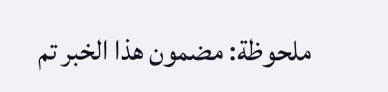ملحوظة: مضمون هذا الخبر تم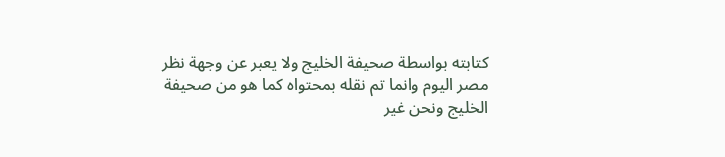كتابته بواسطة صحيفة الخليج ولا يعبر عن وجهة نظر مصر اليوم وانما تم نقله بمحتواه كما هو من صحيفة الخليج ونحن غير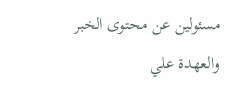مسئولين عن محتوى الخبر والعهدة علي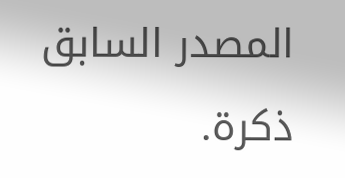المصدر السابق ذكرة.